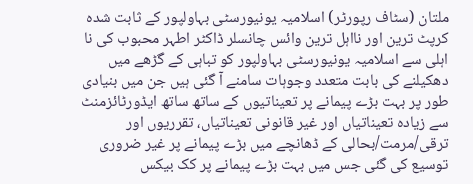ملتان (سٹاف رپورٹر) اسلامیہ یونیورسٹی بہاولپور کے ثابت شدہ کرپٹ ترین اور نااہل ترین وائس چانسلر ڈاکٹر اطہر محبوب کی نا اہلی سے اسلامیہ یونیورسٹی بہاولپور کو تباہی کے گڑھے میں دھکیلنے کی بابت متعدد وجوہات سامنے آ گئی ہیں جن میں بنیادی طور پر بہت بڑے پیمانے پر تعیناتیوں کے ساتھ ساتھ ایڈورٹائزمنٹ سے زیادہ تعیناتیاں اور غیر قانونی تعیناتیاں، تقرریوں اور ترقی/مرمت/بحالی کے ڈھانچے میں بڑے پیمانے پر غیر ضروری توسیع کی گئی جس میں بہت بڑے پیمانے پر کک بیکس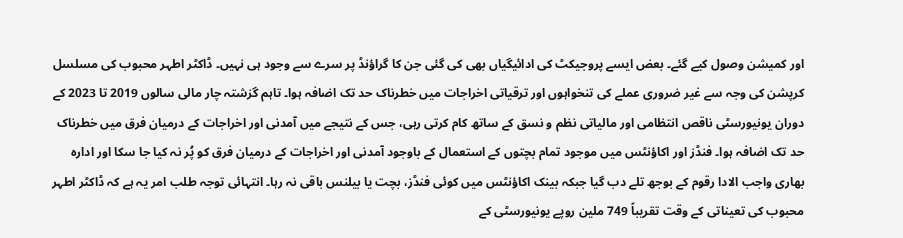اور کمیشن وصول کیے گئے۔ بعض ایسے پروجیکٹ کی ادائیگیاں بھی کی گئی جن کا گراؤنڈ پر سرے سے وجود ہی نہیں۔ ڈاکٹر اطہر محبوب کی مسلسل کرپشن کی وجہ سے غیر ضروری عملے کی تنخواہوں اور ترقیاتی اخراجات میں خطرناک حد تک اضافہ ہوا۔ تاہم گزشتہ چار مالی سالوں 2019 تا 2023 کے دوران یونیورسٹی ناقص انتظامی اور مالیاتی نظم و نسق کے ساتھ کام کرتی رہی، جس کے نتیجے میں آمدنی اور اخراجات کے درمیان فرق میں خطرناک حد تک اضافہ ہوا۔ فنڈز اور اکاؤنٹس میں موجود تمام بچتوں کے استعمال کے باوجود آمدنی اور اخراجات کے درمیان فرق کو پُر نہ کیا جا سکا اور ادارہ بھاری واجب الادا رقوم کے بوجھ تلے دب گیا جبکہ بینک اکاؤنٹس میں کوئی فنڈز، بچت یا بیلنس باقی نہ رہا۔ انتہائی توجہ طلب امر یہ ہے کہ ڈاکٹر اطہر محبوب کی تعیناتی کے وقت تقریباً 749 ملین روپے یونیورسٹی کے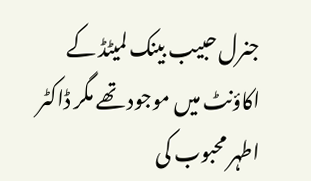جنرل حبیب بینک لمیٹڈ کے اکاؤنٹ میں موجود تھے مگر ڈاکٹر اطہر محبوب کی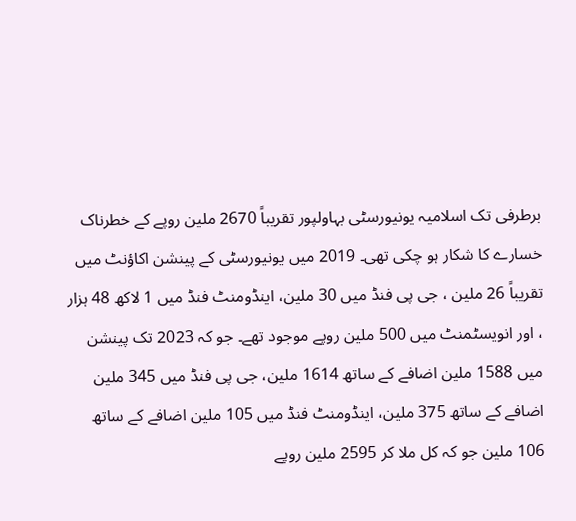برطرفی تک اسلامیہ یونیورسٹی بہاولپور تقریباً 2670 ملین روپے کے خطرناک خسارے کا شکار ہو چکی تھی۔ 2019 میں یونیورسٹی کے پینشن اکاؤنٹ میں تقریباً 26 ملین ، جی پی فنڈ میں 30 ملین، اینڈومنٹ فنڈ میں 1 لاکھ 48 ہزار ، اور انویسٹمنٹ میں 500 ملین روپے موجود تھے۔ جو کہ 2023 تک پینشن میں 1588 ملین اضافے کے ساتھ 1614 ملین، جی پی فنڈ میں 345 ملین اضافے کے ساتھ 375 ملین، اینڈومنٹ فنڈ میں 105 ملین اضافے کے ساتھ 106 ملین جو کہ کل ملا کر 2595 ملین روپے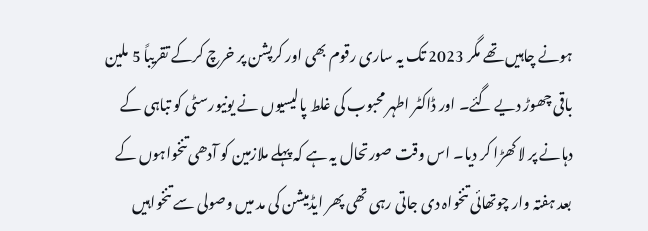ہونے چاہیں تھے مگر 2023 تک یہ ساری رقوم بھی اور کرپشن پر خرچ کرکے تقریباً 5 ملین باقی چھوڑ دیے گئے۔ اور ڈاکٹر اطہر محبوب کی غلط پالیسیوں نے یونیورسٹی کو تباہی کے دہانے پر لا کھڑا کر دیا۔ اس وقت صورتحال یہ ہے کہ پہلے ملازمین کو آدھی تنخواہوں کے بعد ہفتہ وار چوتھائی تنخواہ دی جاتی رہی تھی پھر ایڈمیشن کی مد میں وصولی سے تنخواہیں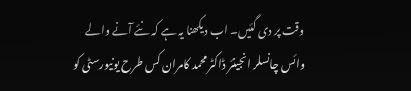وقت پر دی گئیں۔ اب دیکھنا یہ ہے کہ نئے آنے والے وائس چانسلر انجینئر ڈاکٹر محمد کامران کس طرح یونیورسٹی کو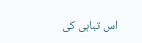اس تباہی کی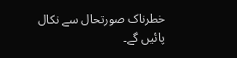خطرناک صورتحال سے نکال پائیں گے۔